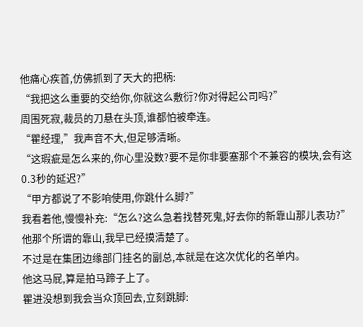他痛心疾首,仿佛抓到了天大的把柄:
“我把这么重要的交给你,你就这么敷衍?你对得起公司吗?”
周围死寂,裁员的刀悬在头顶,谁都怕被牵连。
“瞿经理,”我声音不大,但足够清晰。
“这瑕疵是怎么来的,你心里没数?要不是你非要塞那个不兼容的模块,会有这0.3秒的延迟?”
“甲方都说了不影响使用,你跳什么脚?”
我看着他,慢慢补充:“怎么?这么急着找替死鬼,好去你的新靠山那儿表功?”
他那个所谓的靠山,我早已经摸清楚了。
不过是在集团边缘部门挂名的副总,本就是在这次优化的名单内。
他这马屁,算是拍马蹄子上了。
瞿进没想到我会当众顶回去,立刻跳脚: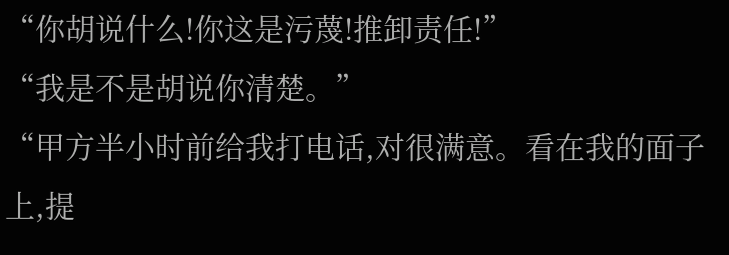“你胡说什么!你这是污蔑!推卸责任!”
“我是不是胡说你清楚。”
“甲方半小时前给我打电话,对很满意。看在我的面子上,提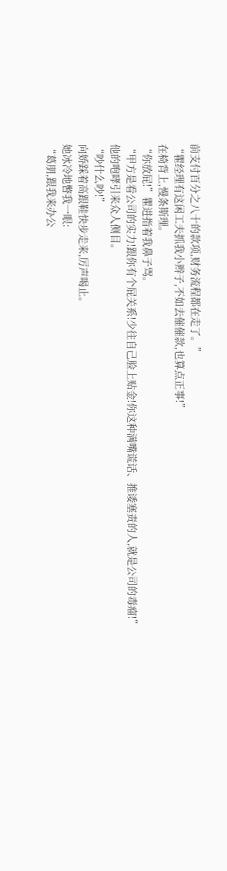前支付百分之八十的款项,财务流程都在走了。”
“瞿经理有这闲工夫抓我小辫子,不如去催催款,也算点正事!”
在椅背上,慢条斯理。
“你放屁!”瞿进指着我鼻子骂。
“甲方是看公司的实力!跟你有个屁关系!少往自己脸上贴金!你这种满嘴谎话、推诿塞责的人,就是公司的毒瘤!”
他的咆哮引来众人侧目。
“吵什么吵!”
向娇踩着高跟鞋快步走来,厉声喝止。
她冰冷地瞥我一眼:
“葛朋,跟我来办公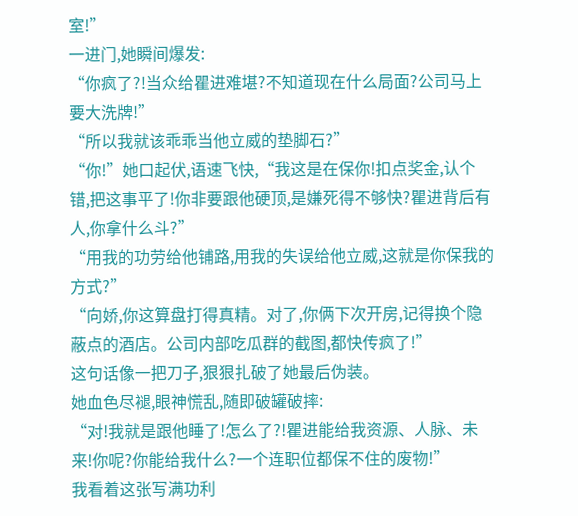室!”
一进门,她瞬间爆发:
“你疯了?!当众给瞿进难堪?不知道现在什么局面?公司马上要大洗牌!”
“所以我就该乖乖当他立威的垫脚石?”
“你!”她口起伏,语速飞快,“我这是在保你!扣点奖金,认个错,把这事平了!你非要跟他硬顶,是嫌死得不够快?瞿进背后有人,你拿什么斗?”
“用我的功劳给他铺路,用我的失误给他立威,这就是你保我的方式?”
“向娇,你这算盘打得真精。对了,你俩下次开房,记得换个隐蔽点的酒店。公司内部吃瓜群的截图,都快传疯了!”
这句话像一把刀子,狠狠扎破了她最后伪装。
她血色尽褪,眼神慌乱,随即破罐破摔:
“对!我就是跟他睡了!怎么了?!瞿进能给我资源、人脉、未来!你呢?你能给我什么?一个连职位都保不住的废物!”
我看着这张写满功利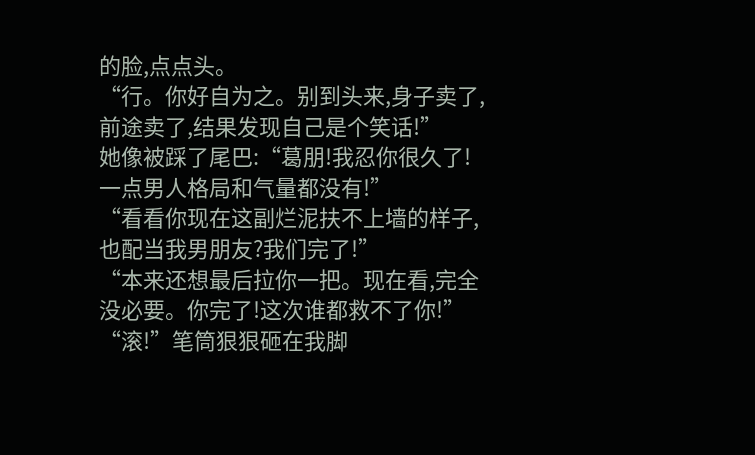的脸,点点头。
“行。你好自为之。别到头来,身子卖了,前途卖了,结果发现自己是个笑话!”
她像被踩了尾巴:“葛朋!我忍你很久了!一点男人格局和气量都没有!”
“看看你现在这副烂泥扶不上墙的样子,也配当我男朋友?我们完了!”
“本来还想最后拉你一把。现在看,完全没必要。你完了!这次谁都救不了你!”
“滚!”笔筒狠狠砸在我脚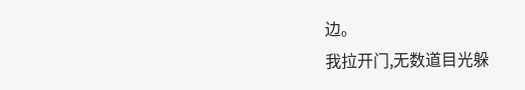边。
我拉开门,无数道目光躲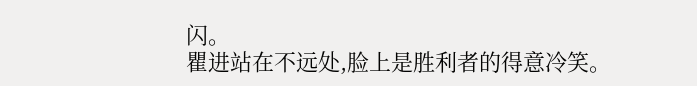闪。
瞿进站在不远处,脸上是胜利者的得意冷笑。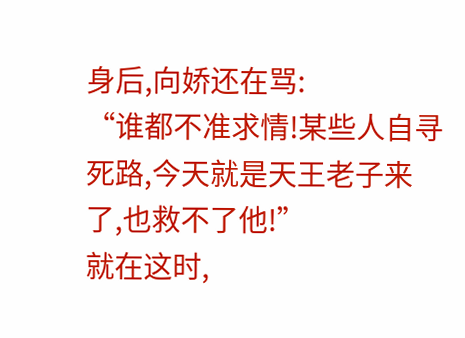身后,向娇还在骂:
“谁都不准求情!某些人自寻死路,今天就是天王老子来了,也救不了他!”
就在这时,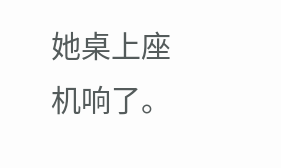她桌上座机响了。